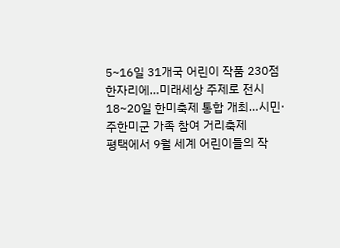5~16일 31개국 어린이 작품 230점 한자리에…미래세상 주제로 전시
18~20일 한미축제 통합 개최…시민·주한미군 가족 참여 거리축제
평택에서 9월 세계 어린이들의 작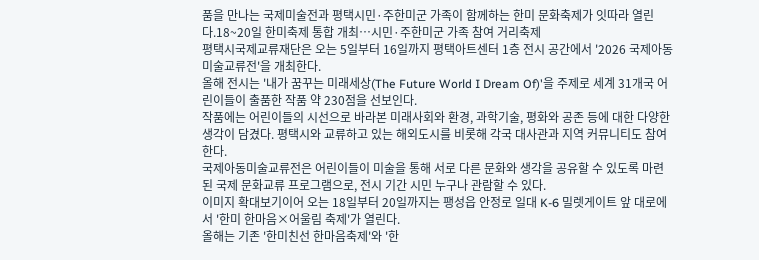품을 만나는 국제미술전과 평택시민·주한미군 가족이 함께하는 한미 문화축제가 잇따라 열린다.18~20일 한미축제 통합 개최…시민·주한미군 가족 참여 거리축제
평택시국제교류재단은 오는 5일부터 16일까지 평택아트센터 1층 전시 공간에서 '2026 국제아동미술교류전'을 개최한다.
올해 전시는 '내가 꿈꾸는 미래세상(The Future World I Dream Of)'을 주제로 세계 31개국 어린이들이 출품한 작품 약 230점을 선보인다.
작품에는 어린이들의 시선으로 바라본 미래사회와 환경, 과학기술, 평화와 공존 등에 대한 다양한 생각이 담겼다. 평택시와 교류하고 있는 해외도시를 비롯해 각국 대사관과 지역 커뮤니티도 참여한다.
국제아동미술교류전은 어린이들이 미술을 통해 서로 다른 문화와 생각을 공유할 수 있도록 마련된 국제 문화교류 프로그램으로, 전시 기간 시민 누구나 관람할 수 있다.
이미지 확대보기이어 오는 18일부터 20일까지는 팽성읍 안정로 일대 K-6 밀렛게이트 앞 대로에서 '한미 한마음×어울림 축제'가 열린다.
올해는 기존 '한미친선 한마음축제'와 '한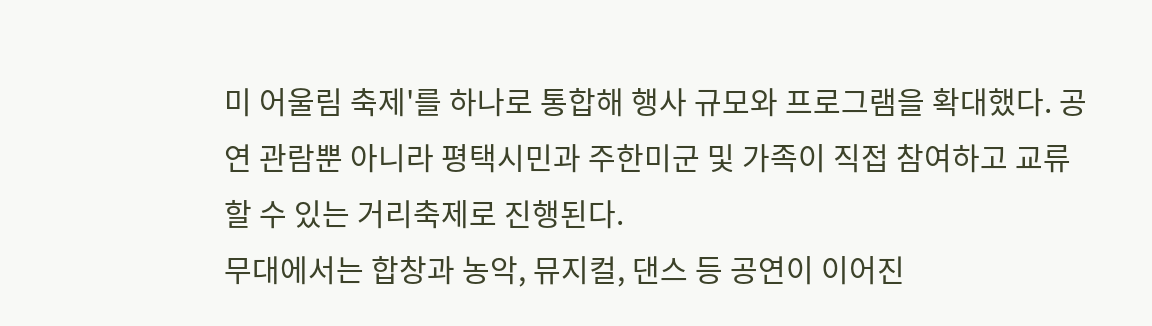미 어울림 축제'를 하나로 통합해 행사 규모와 프로그램을 확대했다. 공연 관람뿐 아니라 평택시민과 주한미군 및 가족이 직접 참여하고 교류할 수 있는 거리축제로 진행된다.
무대에서는 합창과 농악, 뮤지컬, 댄스 등 공연이 이어진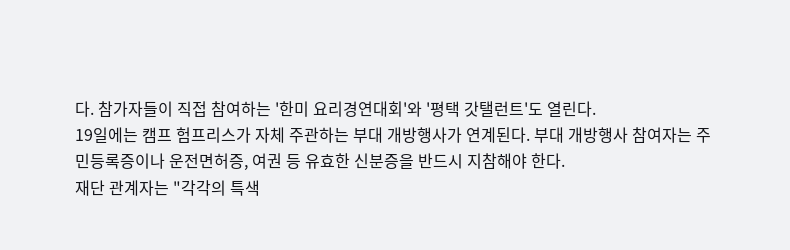다. 참가자들이 직접 참여하는 '한미 요리경연대회'와 '평택 갓탤런트'도 열린다.
19일에는 캠프 험프리스가 자체 주관하는 부대 개방행사가 연계된다. 부대 개방행사 참여자는 주민등록증이나 운전면허증, 여권 등 유효한 신분증을 반드시 지참해야 한다.
재단 관계자는 "각각의 특색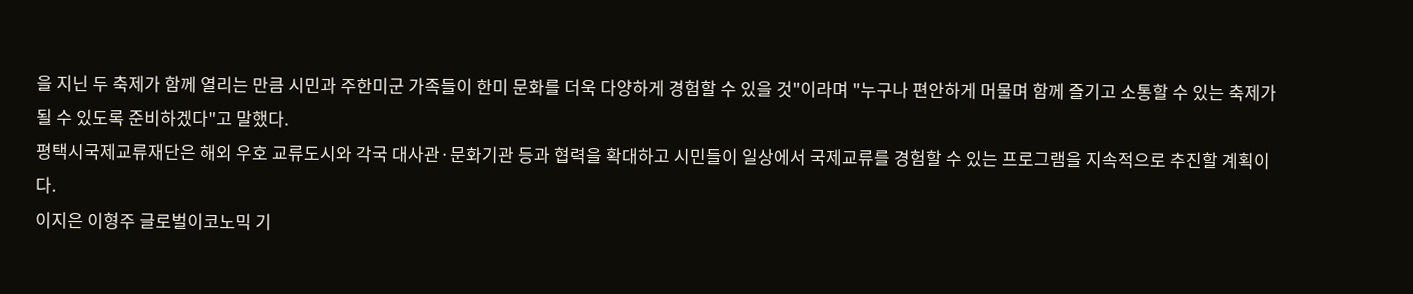을 지닌 두 축제가 함께 열리는 만큼 시민과 주한미군 가족들이 한미 문화를 더욱 다양하게 경험할 수 있을 것"이라며 "누구나 편안하게 머물며 함께 즐기고 소통할 수 있는 축제가 될 수 있도록 준비하겠다"고 말했다.
평택시국제교류재단은 해외 우호 교류도시와 각국 대사관·문화기관 등과 협력을 확대하고 시민들이 일상에서 국제교류를 경험할 수 있는 프로그램을 지속적으로 추진할 계획이다.
이지은 이형주 글로벌이코노믹 기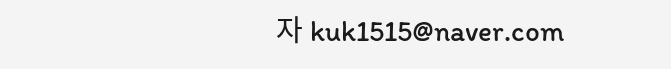자 kuk1515@naver.com